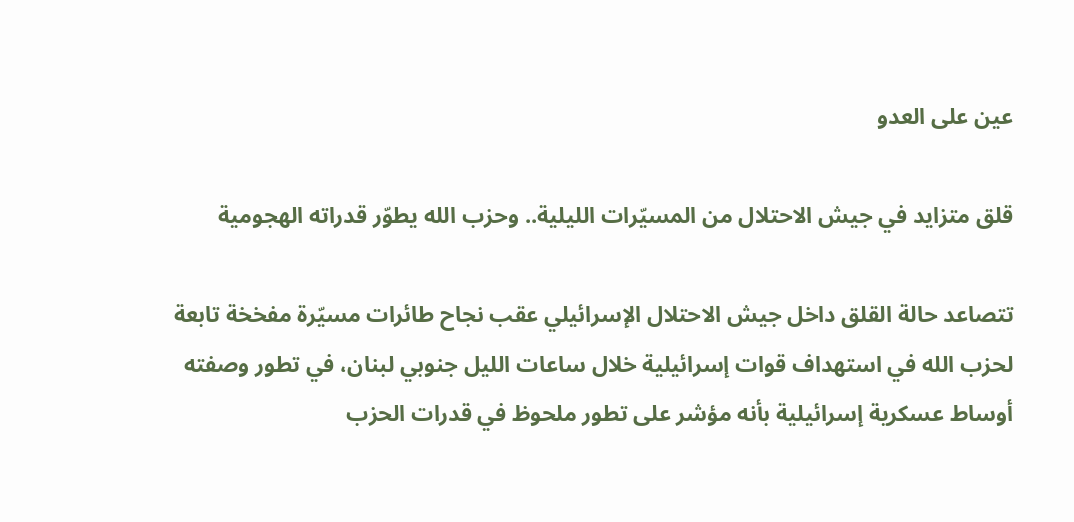عين على العدو

قلق متزايد في جيش الاحتلال من المسيّرات الليلية.. وحزب الله يطوّر قدراته الهجومية

تتصاعد حالة القلق داخل جيش الاحتلال الإسرائيلي عقب نجاح طائرات مسيّرة مفخخة تابعة لحزب الله في استهداف قوات إسرائيلية خلال ساعات الليل جنوبي لبنان، في تطور وصفته أوساط عسكرية إسرائيلية بأنه مؤشر على تطور ملحوظ في قدرات الحزب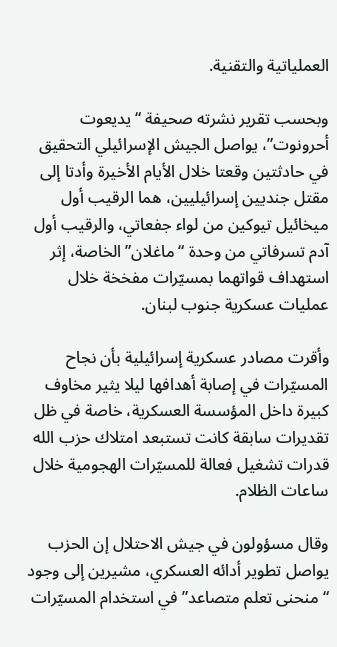العملياتية والتقنية.

وبحسب تقرير نشرته صحيفة “يديعوت أحرونوت”، يواصل الجيش الإسرائيلي التحقيق في حادثتين وقعتا خلال الأيام الأخيرة وأدتا إلى مقتل جنديين إسرائيليين، هما الرقيب أول ميخائيل تيوكين من لواء جفعاتي، والرقيب أول آدم تسرفاتي من وحدة “ماغلان” الخاصة، إثر استهداف قواتهما بمسيّرات مفخخة خلال عمليات عسكرية جنوب لبنان.

وأقرت مصادر عسكرية إسرائيلية بأن نجاح المسيّرات في إصابة أهدافها ليلا يثير مخاوف كبيرة داخل المؤسسة العسكرية، خاصة في ظل تقديرات سابقة كانت تستبعد امتلاك حزب الله قدرات تشغيل فعالة للمسيّرات الهجومية خلال ساعات الظلام.

وقال مسؤولون في جيش الاحتلال إن الحزب يواصل تطوير أدائه العسكري، مشيرين إلى وجود “منحنى تعلم متصاعد” في استخدام المسيّرات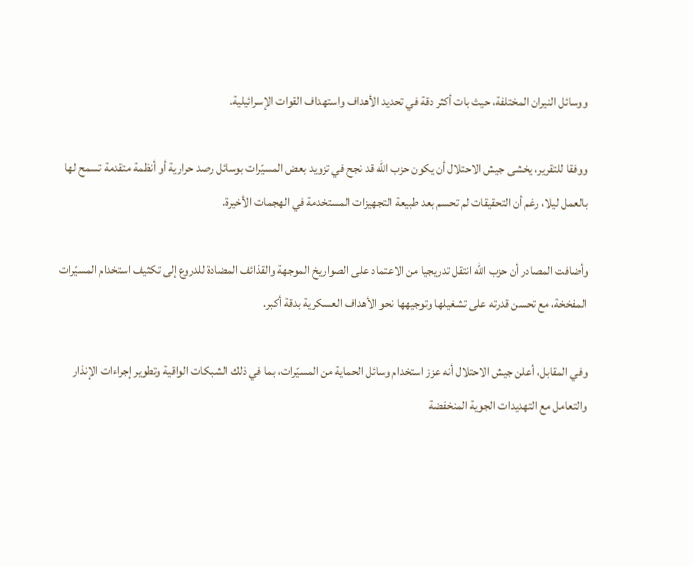ووسائل النيران المختلفة، حيث بات أكثر دقة في تحديد الأهداف واستهداف القوات الإسرائيلية.

ووفقا للتقرير، يخشى جيش الاحتلال أن يكون حزب الله قد نجح في تزويد بعض المسيّرات بوسائل رصد حرارية أو أنظمة متقدمة تسمح لها بالعمل ليلا، رغم أن التحقيقات لم تحسم بعد طبيعة التجهيزات المستخدمة في الهجمات الأخيرة.

وأضافت المصادر أن حزب الله انتقل تدريجيا من الاعتماد على الصواريخ الموجهة والقذائف المضادة للدروع إلى تكثيف استخدام المسيّرات المفخخة، مع تحسن قدرته على تشغيلها وتوجيهها نحو الأهداف العسكرية بدقة أكبر.

وفي المقابل، أعلن جيش الاحتلال أنه عزز استخدام وسائل الحماية من المسيّرات، بما في ذلك الشبكات الواقية وتطوير إجراءات الإنذار والتعامل مع التهديدات الجوية المنخفضة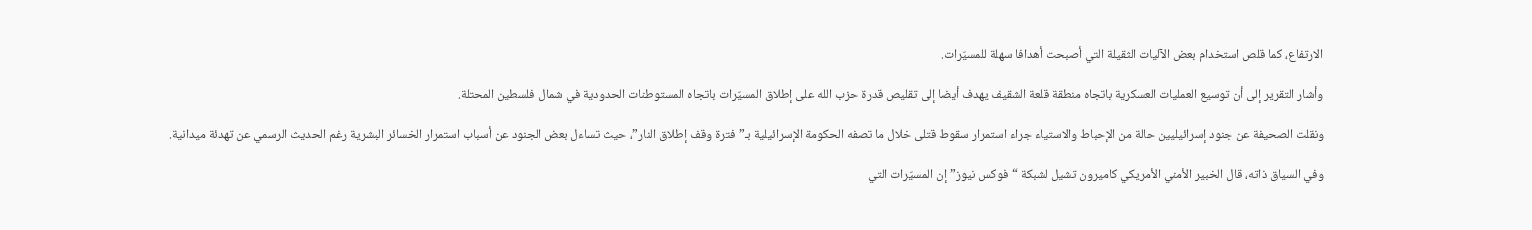الارتفاع، كما قلص استخدام بعض الآليات الثقيلة التي أصبحت أهدافا سهلة للمسيّرات.

وأشار التقرير إلى أن توسيع العمليات العسكرية باتجاه منطقة قلعة الشقيف يهدف أيضا إلى تقليص قدرة حزب الله على إطلاق المسيّرات باتجاه المستوطنات الحدودية في شمال فلسطين المحتلة.

ونقلت الصحيفة عن جنود إسرائيليين حالة من الإحباط والاستياء جراء استمرار سقوط قتلى خلال ما تصفه الحكومة الإسرائيلية بـ”فترة وقف إطلاق النار”، حيث تساءل بعض الجنود عن أسباب استمرار الخسائر البشرية رغم الحديث الرسمي عن تهدئة ميدانية.

وفي السياق ذاته، قال الخبير الأمني الأمريكي كاميرون تشيل لشبكة “فوكس نيوز” إن المسيّرات التي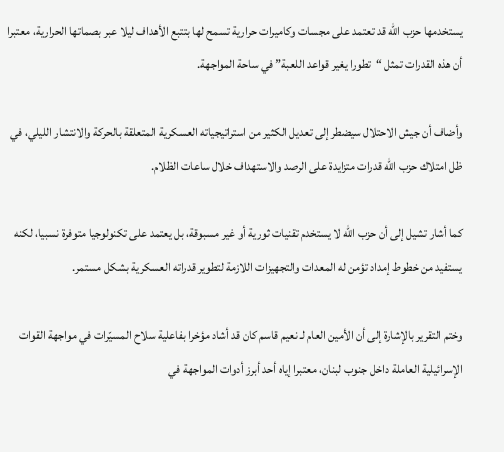يستخدمها حزب الله قد تعتمد على مجسات وكاميرات حرارية تسمح لها بتتبع الأهداف ليلا عبر بصماتها الحرارية، معتبرا أن هذه القدرات تمثل “تطورا يغير قواعد اللعبة” في ساحة المواجهة.

وأضاف أن جيش الاحتلال سيضطر إلى تعديل الكثير من استراتيجياته العسكرية المتعلقة بالحركة والانتشار الليلي، في ظل امتلاك حزب الله قدرات متزايدة على الرصد والاستهداف خلال ساعات الظلام.

كما أشار تشيل إلى أن حزب الله لا يستخدم تقنيات ثورية أو غير مسبوقة، بل يعتمد على تكنولوجيا متوفرة نسبيا، لكنه يستفيد من خطوط إمداد تؤمن له المعدات والتجهيزات اللازمة لتطوير قدراته العسكرية بشكل مستمر.

وختم التقرير بالإشارة إلى أن الأمين العام لـ نعيم قاسم كان قد أشاد مؤخرا بفاعلية سلاح المسيّرات في مواجهة القوات الإسرائيلية العاملة داخل جنوب لبنان، معتبرا إياه أحد أبرز أدوات المواجهة في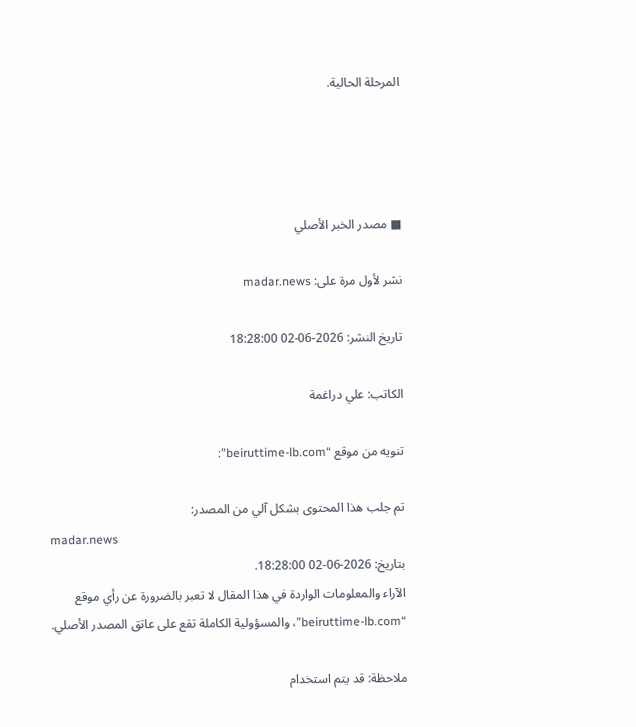المرحلة الحالية.




■ مصدر الخبر الأصلي

نشر لأول مرة على: madar.news

تاريخ النشر: 2026-06-02 18:28:00

الكاتب: علي دراغمة

تنويه من موقع “beiruttime-lb.com”:

تم جلب هذا المحتوى بشكل آلي من المصدر:
madar.news
بتاريخ: 2026-06-02 18:28:00.
الآراء والمعلومات الواردة في هذا المقال لا تعبر بالضرورة عن رأي موقع “beiruttime-lb.com”، والمسؤولية الكاملة تقع على عاتق المصدر الأصلي.

ملاحظة: قد يتم استخدام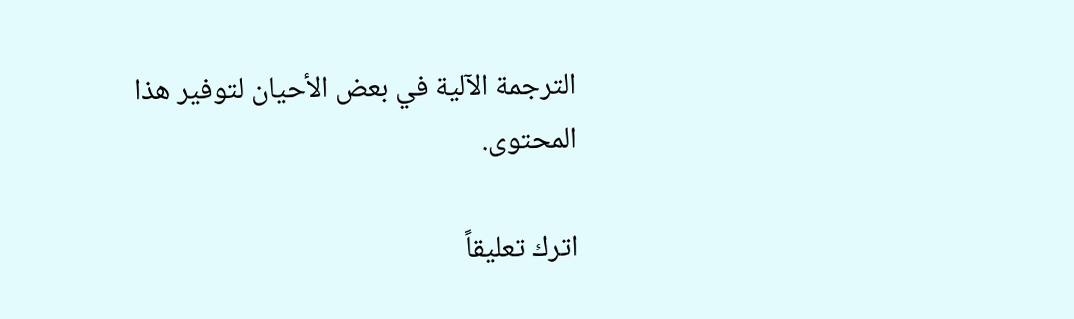الترجمة الآلية في بعض الأحيان لتوفير هذا المحتوى.

اترك تعليقاً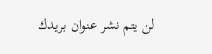لن يتم نشر عنوان بريدك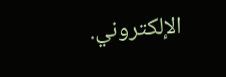الإلكتروني.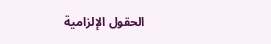الحقول الإلزامية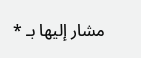مشار إليها بـ *